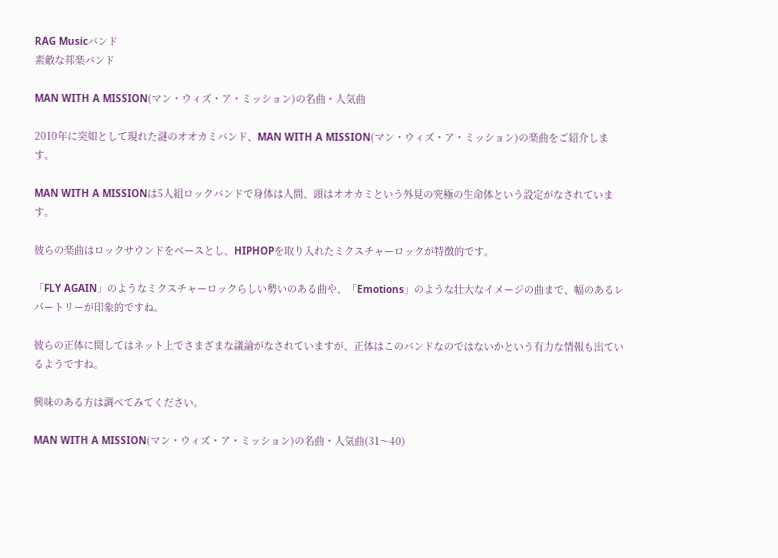RAG Musicバンド
素敵な邦楽バンド

MAN WITH A MISSION(マン・ウィズ・ア・ミッション)の名曲・人気曲

2010年に突如として現れた謎のオオカミバンド、MAN WITH A MISSION(マン・ウィズ・ア・ミッション)の楽曲をご紹介します。

MAN WITH A MISSIONは5人組ロックバンドで身体は人間、頭はオオカミという外見の究極の生命体という設定がなされています。

彼らの楽曲はロックサウンドをベースとし、HIPHOPを取り入れたミクスチャーロックが特徴的です。

「FLY AGAIN」のようなミクスチャーロックらしい勢いのある曲や、「Emotions」のような壮大なイメージの曲まで、幅のあるレパートリーが印象的ですね。

彼らの正体に関してはネット上でさまざまな議論がなされていますが、正体はこのバンドなのではないかという有力な情報も出ているようですね。

興味のある方は調べてみてください。

MAN WITH A MISSION(マン・ウィズ・ア・ミッション)の名曲・人気曲(31〜40)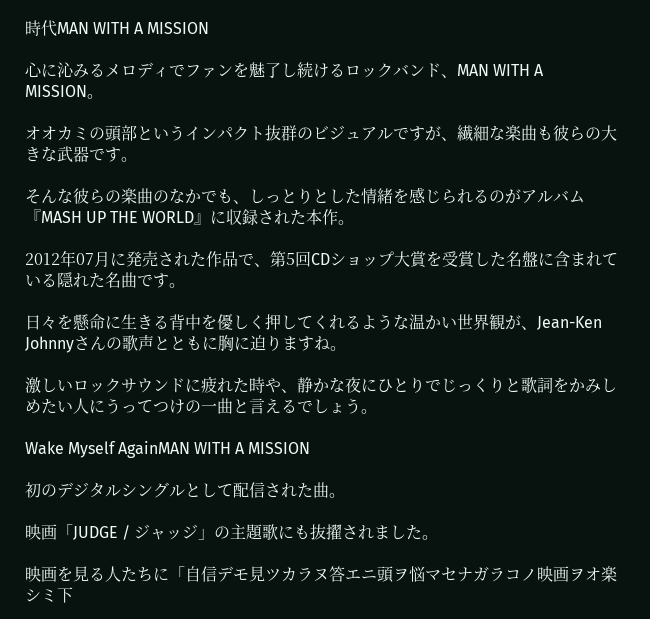時代MAN WITH A MISSION

心に沁みるメロディでファンを魅了し続けるロックバンド、MAN WITH A MISSION。

オオカミの頭部というインパクト抜群のビジュアルですが、繊細な楽曲も彼らの大きな武器です。

そんな彼らの楽曲のなかでも、しっとりとした情緒を感じられるのがアルバム『MASH UP THE WORLD』に収録された本作。

2012年07月に発売された作品で、第5回CDショップ大賞を受賞した名盤に含まれている隠れた名曲です。

日々を懸命に生きる背中を優しく押してくれるような温かい世界観が、Jean-Ken Johnnyさんの歌声とともに胸に迫りますね。

激しいロックサウンドに疲れた時や、静かな夜にひとりでじっくりと歌詞をかみしめたい人にうってつけの一曲と言えるでしょう。

Wake Myself AgainMAN WITH A MISSION

初のデジタルシングルとして配信された曲。

映画「JUDGE / ジャッジ」の主題歌にも抜擢されました。

映画を見る人たちに「自信デモ見ツカラヌ答エニ頭ヲ悩マセナガラコノ映画ヲオ楽シミ下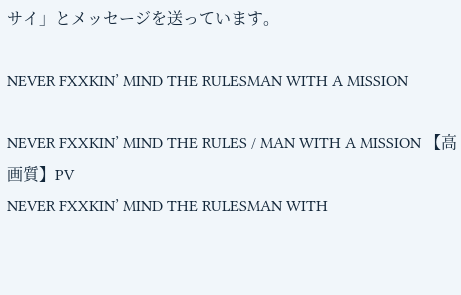サイ」とメッセージを送っています。

NEVER FXXKIN’ MIND THE RULESMAN WITH A MISSION

NEVER FXXKIN’ MIND THE RULES / MAN WITH A MISSION 【高画質】PV
NEVER FXXKIN’ MIND THE RULESMAN WITH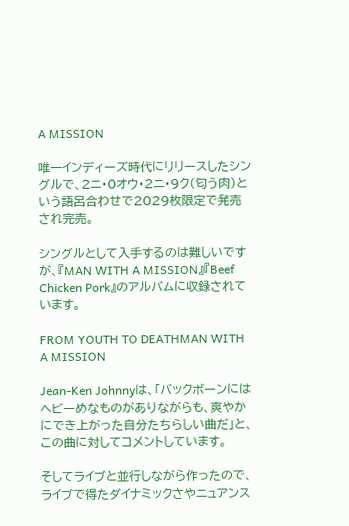A MISSION

唯一インディーズ時代にリリースしたシングルで、2ニ・0オウ・2ニ・9ク(匂う肉)という語呂合わせで2029枚限定で発売され完売。

シングルとして入手するのは難しいですが、『MAN WITH A MISSION』『Beef Chicken Pork』のアルバムに収録されています。

FROM YOUTH TO DEATHMAN WITH A MISSION

Jean-Ken Johnnyは、「バックボーンにはヘビーめなものがありながらも、爽やかにでき上がった自分たちらしい曲だ」と、この曲に対してコメントしています。

そしてライブと並行しながら作ったので、ライブで得たダイナミックさやニュアンス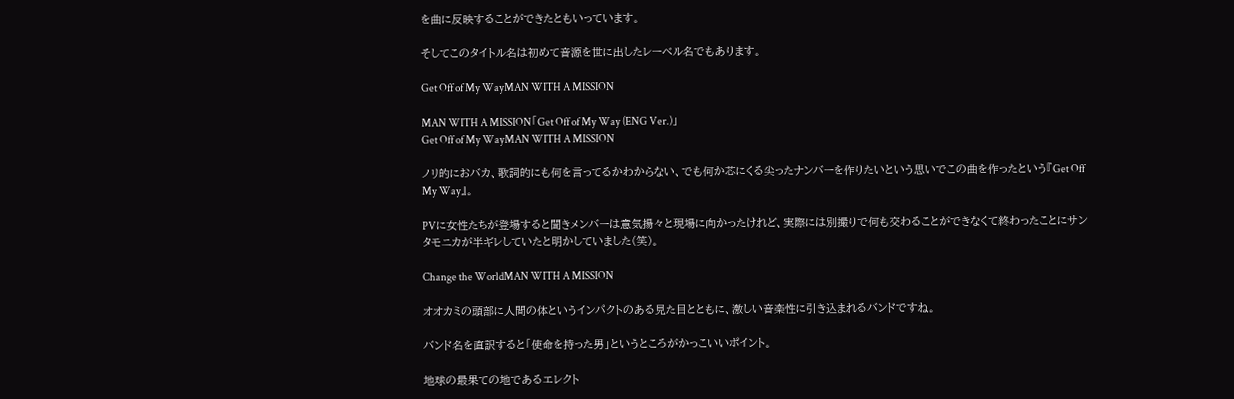を曲に反映することができたともいっています。

そしてこのタイトル名は初めて音源を世に出したレーベル名でもあります。

Get Off of My WayMAN WITH A MISSION

MAN WITH A MISSION「Get Off of My Way (ENG Ver.)」
Get Off of My WayMAN WITH A MISSION

ノリ的におバカ、歌詞的にも何を言ってるかわからない、でも何か芯にくる尖ったナンバーを作りたいという思いでこの曲を作ったという『Get Off My Way』。

PVに女性たちが登場すると聞きメンバーは意気揚々と現場に向かったけれど、実際には別撮りで何も交わることができなくて終わったことにサンタモニカが半ギレしていたと明かしていました(笑)。

Change the WorldMAN WITH A MISSION

オオカミの頭部に人間の体というインパクトのある見た目とともに、激しい音楽性に引き込まれるバンドですね。

バンド名を直訳すると「使命を持った男」というところがかっこいいポイント。

地球の最果ての地であるエレクト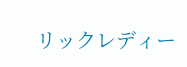リックレディー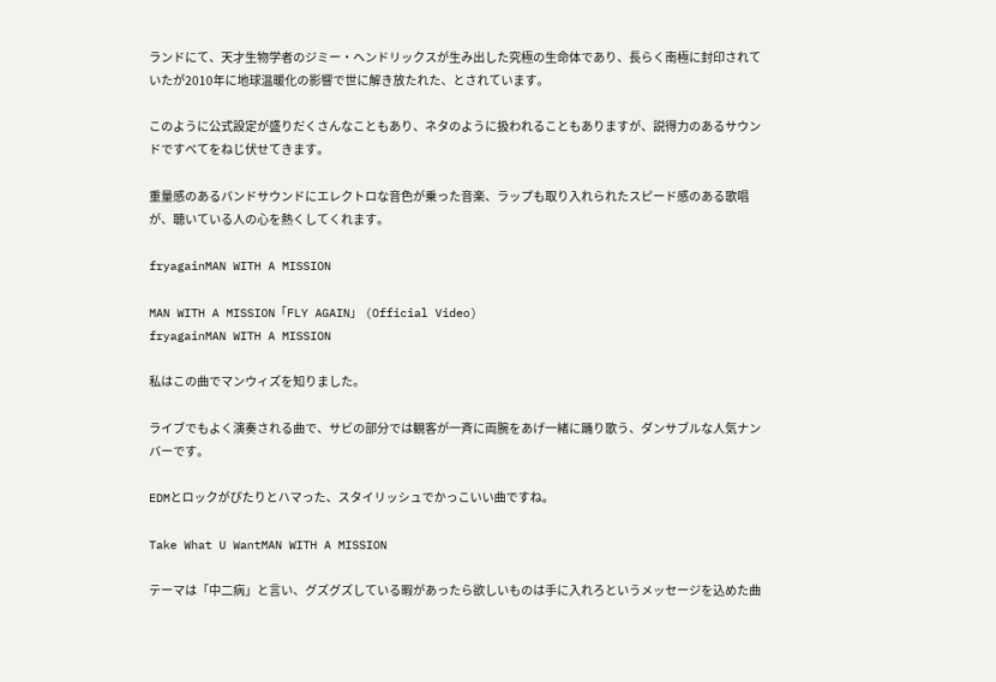ランドにて、天才生物学者のジミー・ヘンドリックスが生み出した究極の生命体であり、長らく南極に封印されていたが2010年に地球温暖化の影響で世に解き放たれた、とされています。

このように公式設定が盛りだくさんなこともあり、ネタのように扱われることもありますが、説得力のあるサウンドですべてをねじ伏せてきます。

重量感のあるバンドサウンドにエレクトロな音色が乗った音楽、ラップも取り入れられたスピード感のある歌唱が、聴いている人の心を熱くしてくれます。

fryagainMAN WITH A MISSION

MAN WITH A MISSION「FLY AGAIN」 (Official Video)
fryagainMAN WITH A MISSION

私はこの曲でマンウィズを知りました。

ライブでもよく演奏される曲で、サビの部分では観客が一斉に両腕をあげ一緒に踊り歌う、ダンサブルな人気ナンバーです。

EDMとロックがぴたりとハマった、スタイリッシュでかっこいい曲ですね。

Take What U WantMAN WITH A MISSION

テーマは「中二病」と言い、グズグズしている暇があったら欲しいものは手に入れろというメッセージを込めた曲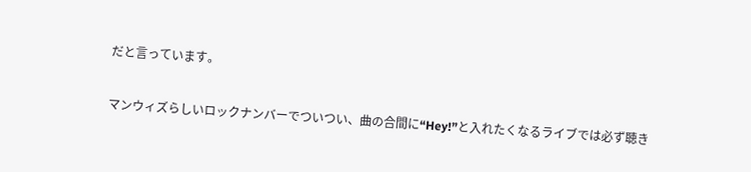だと言っています。

マンウィズらしいロックナンバーでついつい、曲の合間に“Hey!”と入れたくなるライブでは必ず聴き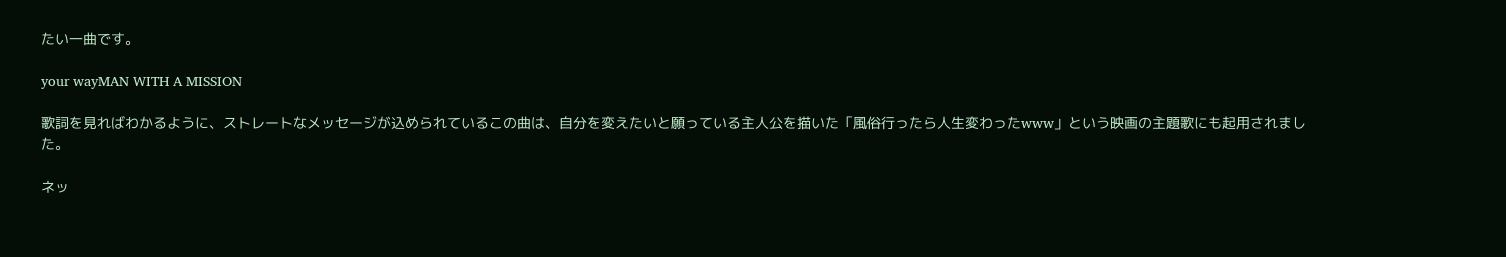たい一曲です。

your wayMAN WITH A MISSION

歌詞を見ればわかるように、ストレートなメッセージが込められているこの曲は、自分を変えたいと願っている主人公を描いた「風俗行ったら人生変わったwww」という映画の主題歌にも起用されました。

ネッ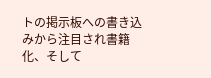トの掲示板への書き込みから注目され書籍化、そして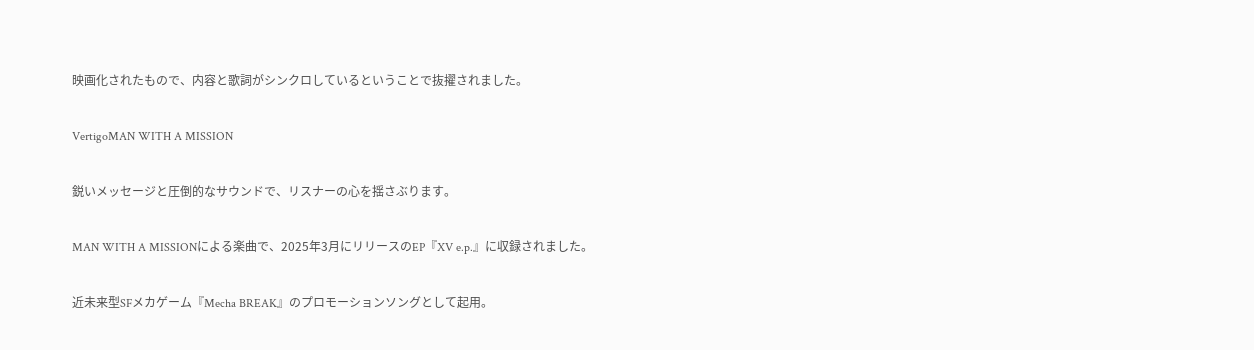映画化されたもので、内容と歌詞がシンクロしているということで抜擢されました。

VertigoMAN WITH A MISSION

鋭いメッセージと圧倒的なサウンドで、リスナーの心を揺さぶります。

MAN WITH A MISSIONによる楽曲で、2025年3月にリリースのEP『XV e.p.』に収録されました。

近未来型SFメカゲーム『Mecha BREAK』のプロモーションソングとして起用。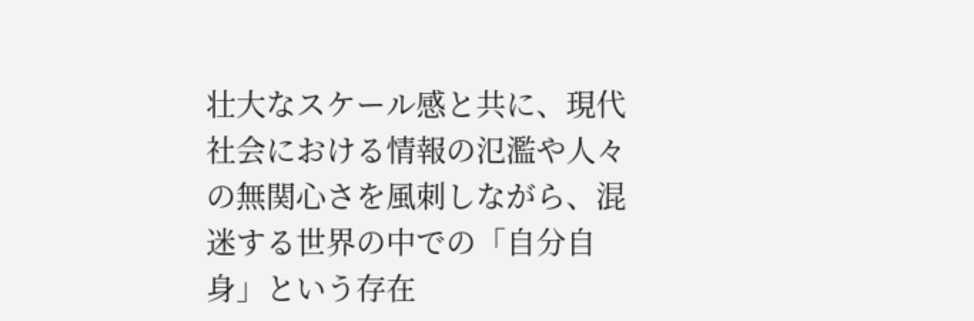壮大なスケール感と共に、現代社会における情報の氾濫や人々の無関心さを風刺しながら、混迷する世界の中での「自分自身」という存在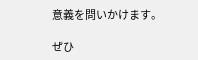意義を問いかけます。

ぜひ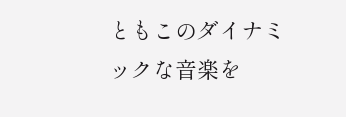ともこのダイナミックな音楽を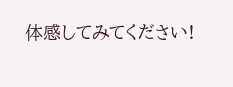体感してみてください!